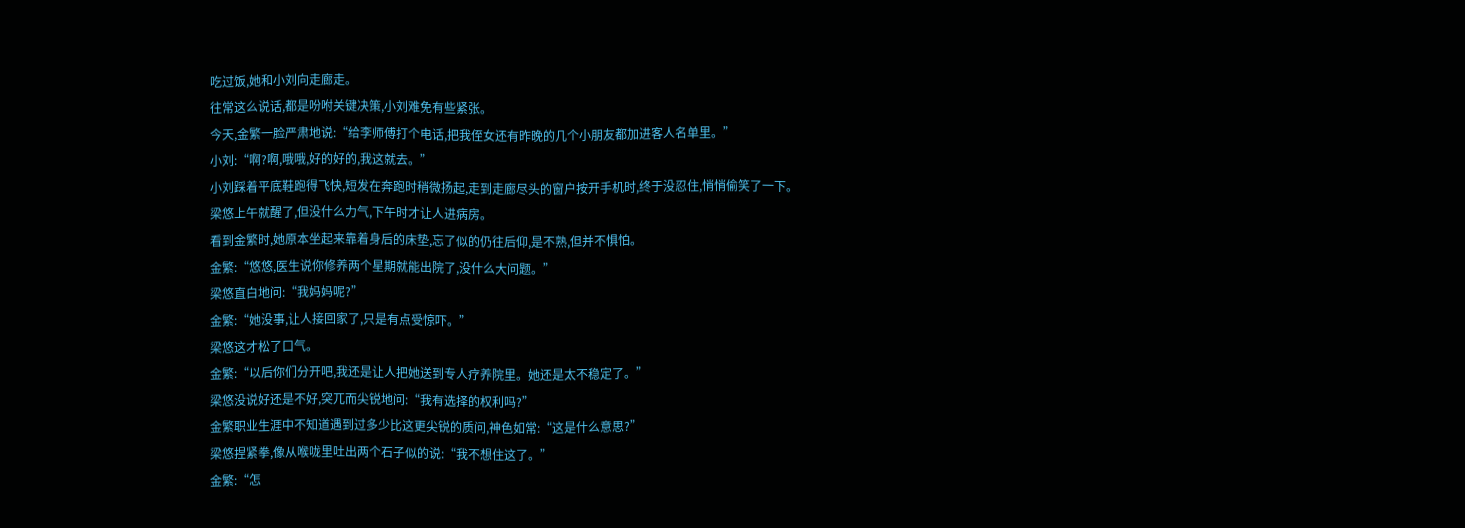吃过饭,她和小刘向走廊走。
往常这么说话,都是吩咐关键决策,小刘难免有些紧张。
今天,金繁一脸严肃地说:“给李师傅打个电话,把我侄女还有昨晚的几个小朋友都加进客人名单里。”
小刘:“啊?啊,哦哦,好的好的,我这就去。”
小刘踩着平底鞋跑得飞快,短发在奔跑时稍微扬起,走到走廊尽头的窗户按开手机时,终于没忍住,悄悄偷笑了一下。
梁悠上午就醒了,但没什么力气,下午时才让人进病房。
看到金繁时,她原本坐起来靠着身后的床垫,忘了似的仍往后仰,是不熟,但并不惧怕。
金繁:“悠悠,医生说你修养两个星期就能出院了,没什么大问题。”
梁悠直白地问:“我妈妈呢?”
金繁:“她没事,让人接回家了,只是有点受惊吓。”
梁悠这才松了口气。
金繁:“以后你们分开吧,我还是让人把她送到专人疗养院里。她还是太不稳定了。”
梁悠没说好还是不好,突兀而尖锐地问:“我有选择的权利吗?”
金繁职业生涯中不知道遇到过多少比这更尖锐的质问,神色如常:“这是什么意思?”
梁悠捏紧拳,像从喉咙里吐出两个石子似的说:“我不想住这了。”
金繁:“怎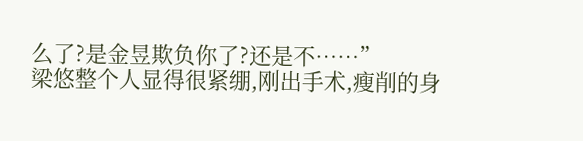么了?是金昱欺负你了?还是不……”
梁悠整个人显得很紧绷,刚出手术,瘦削的身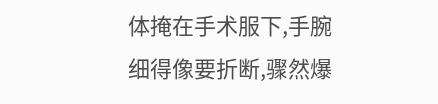体掩在手术服下,手腕细得像要折断,骤然爆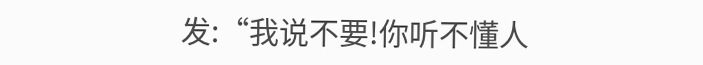发:“我说不要!你听不懂人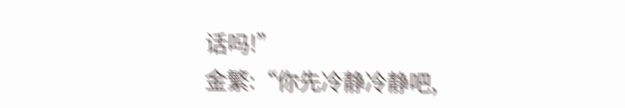话吗!”
金繁:“你先冷静冷静吧,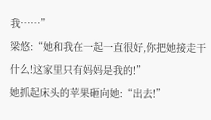我……”
梁悠:“她和我在一起一直很好,你把她接走干什么!这家里只有妈妈是我的!”
她抓起床头的苹果砸向她:“出去!”